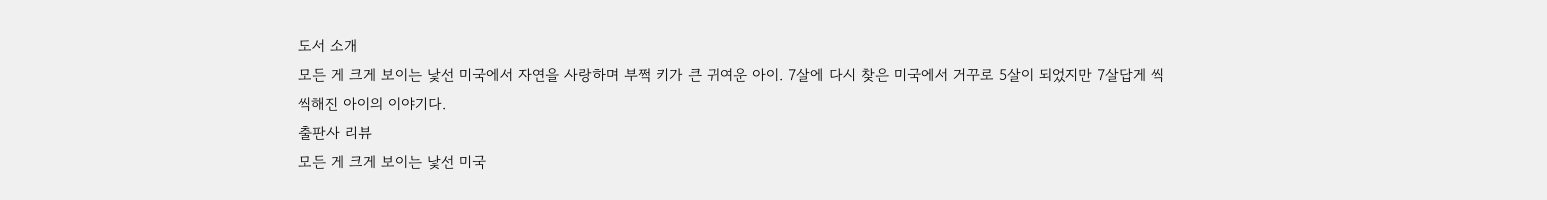도서 소개
모든 게 크게 보이는 낯선 미국에서 자연을 사랑하며 부쩍 키가 큰 귀여운 아이. 7살에 다시 찾은 미국에서 거꾸로 5살이 되었지만 7살답게 씩씩해진 아이의 이야기다.
출판사 리뷰
모든 게 크게 보이는 낯선 미국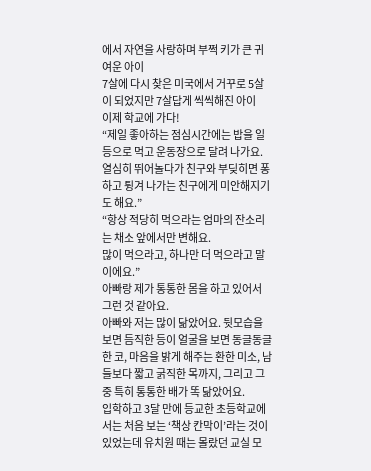에서 자연을 사랑하며 부쩍 키가 큰 귀여운 아이
7살에 다시 찾은 미국에서 거꾸로 5살이 되었지만 7살답게 씩씩해진 아이
이제 학교에 가다!
“제일 좋아하는 점심시간에는 밥을 일등으로 먹고 운동장으로 달려 나가요.
열심히 뛰어놀다가 친구와 부딪히면 퐁 하고 튕겨 나가는 친구에게 미안해지기도 해요.”
“항상 적당히 먹으라는 엄마의 잔소리는 채소 앞에서만 변해요.
많이 먹으라고, 하나만 더 먹으라고 말이에요.”
아빠랑 제가 통통한 몸을 하고 있어서 그런 것 같아요.
아빠와 저는 많이 닮았어요. 뒷모습을 보면 듬직한 등이 얼굴을 보면 동글동글한 코, 마음을 밝게 해주는 환한 미소, 남들보다 짧고 굵직한 목까지, 그리고 그중 특히 통통한 배가 똑 닮았어요.
입학하고 3달 만에 등교한 초등학교에서는 처음 보는 ‘책상 칸막이’라는 것이 있었는데 유치원 때는 몰랐던 교실 모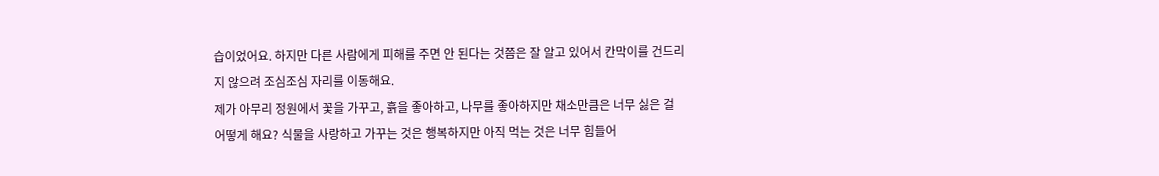습이었어요. 하지만 다른 사람에게 피해를 주면 안 된다는 것쯤은 잘 알고 있어서 칸막이를 건드리지 않으려 조심조심 자리를 이동해요.
제가 아무리 정원에서 꽃을 가꾸고, 흙을 좋아하고, 나무를 좋아하지만 채소만큼은 너무 싫은 걸 어떻게 해요? 식물을 사랑하고 가꾸는 것은 행복하지만 아직 먹는 것은 너무 힘들어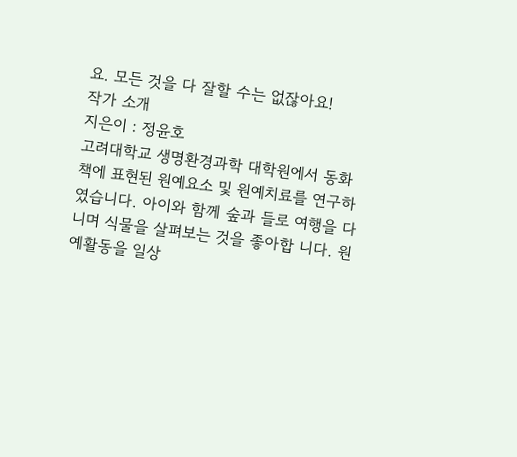요. 모든 것을 다 잘할 수는 없잖아요!
작가 소개
지은이 : 정윤호
고려대학교 생명환경과학 대학원에서 동화책에 표현된 원예요소 및 원예치료를 연구하였습니다. 아이와 함께 숲과 들로 여행을 다니며 식물을 살펴보는 것을 좋아합 니다. 원예활동을 일상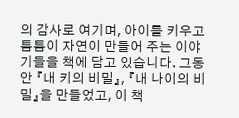의 감사로 여기며, 아이를 키우고 틈틈이 자연이 만들어 주는 이야기들을 책에 담고 있습니다. 그동안 『내 키의 비밀』, 『내 나이의 비밀』을 만들었고, 이 책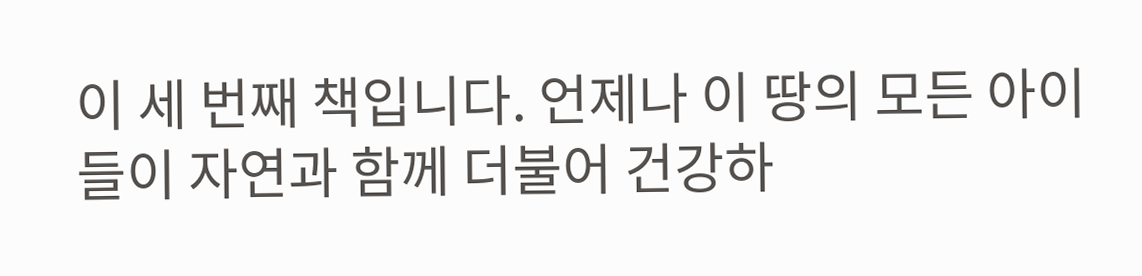이 세 번째 책입니다. 언제나 이 땅의 모든 아이들이 자연과 함께 더불어 건강하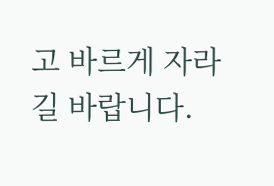고 바르게 자라길 바랍니다.